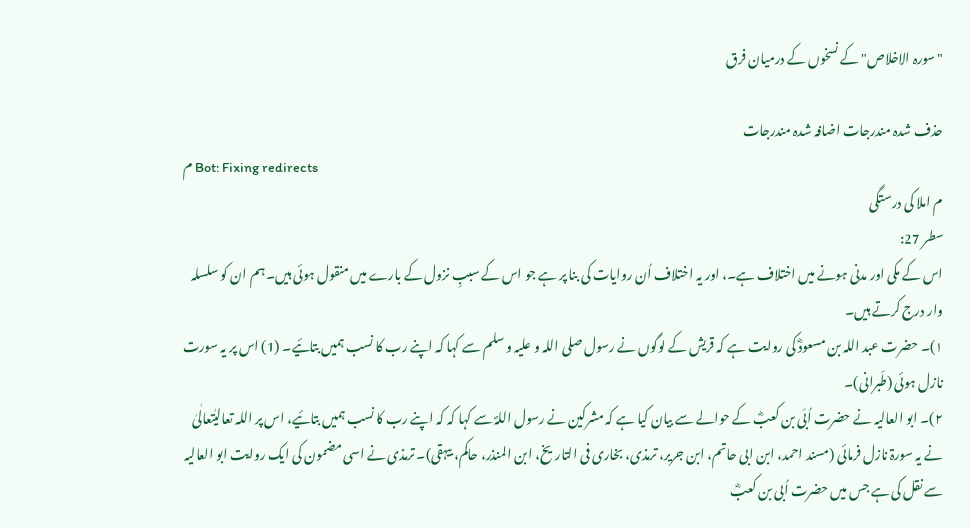"سورہ الاخلاص" کے نسخوں کے درمیان فرق

حذف شدہ مندرجات اضافہ شدہ مندرجات
م Bot: Fixing redirects
م املا کی درستگی
سطر 27:
اس کے مکی اور مدنی ہونے میں اختلاف ہے۔، اور یہ اختلاف اُن روایات کی بنا پر ہے جو اس کے سببِ نزول کے بارے میں منقول ہوئی ہیں۔ ہم ان کو سلسلہ وار درج کرتے ہیں۔
۱)۔ حضرت عبد اللہ بن مسعودؓ کی روایت ہے کہ قریش کے لوگوں نے رسول صلی اللہ و علیہ و سلم سے کہا کہ اپنے رب کا نسب ہمیں بتائیے۔ (1) اس پر یہ سورت نازل ہوئی (طَبرانی)۔
۲)۔ ابو العالیہ نے حضرت اُبَی بن کعبؓ کے حوالے سے بیان کیا ہے کہ مشرکین نے رسول اللہؐ سے کہا کہ کہ اپنے رب کا نسب ہمیں بتائیے، اس پر اللہ تعالیٰتعالٰیٰ نے یہ سورۃ نازل فرمائی (مسند احمد، ابن ابی حاتم، ابن جریر، ترمذی، بخاری فی التاریخ، ابن المنذر، حاکم، بیہقی)۔ ترمذی نے اسی مضمون کی ایک روایت ابو العالیہ سے نقل کی ہے جس میں حضرت اُبی بن کعبؓ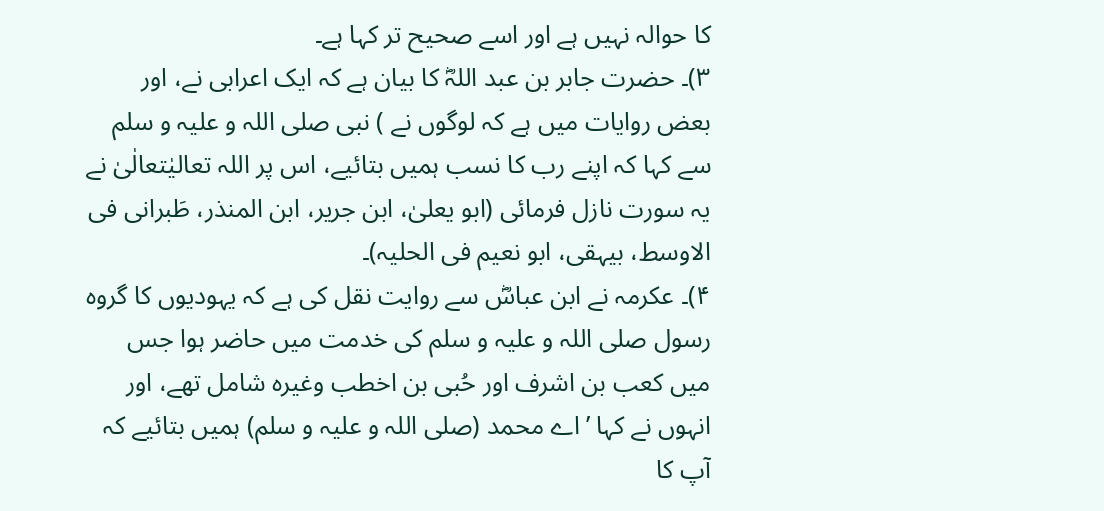کا حوالہ نہیں ہے اور اسے صحیح تر کہا ہے۔
۳)۔ حضرت جابر بن عبد اللہؓ کا بیان ہے کہ ایک اعرابی نے، اور بعض روایات میں ہے کہ لوگوں نے ) نبی صلی اللہ و علیہ و سلم سے کہا کہ اپنے رب کا نسب ہمیں بتائیے، اس پر اللہ تعالیٰتعالٰیٰ نے یہ سورت نازل فرمائی (ابو یعلیٰ، ابن جریر، ابن المنذر، طَبرانی فی الاوسط، بیہقی، ابو نعیم فی الحلیہ)۔
۴)۔ عکرمہ نے ابن عباسؓ سے روایت نقل کی ہے کہ یہودیوں کا گروہ رسول صلی اللہ و علیہ و سلم کی خدمت میں حاضر ہوا جس میں کعب بن اشرف اور حُبی بن اخطب وغیرہ شامل تھے، اور انہوں نے کہا ’اے محمد (صلی اللہ و علیہ و سلم) ہمیں بتائیے کہ آپ کا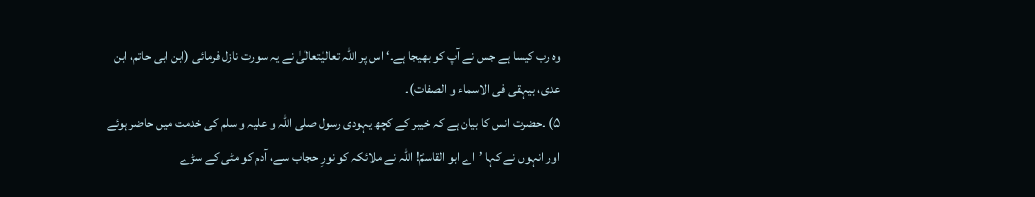وہ رب کیسا ہے جس نے آپ کو بھیجا ہے۔‘ اس پر اللہ تعالیٰتعالٰیٰ نے یہ سورت نازل فرمائی (ابن ابی حاتم، ابن عدی، بیہقی فی الاسماء و الصفات)۔
۵) ۔حضرت انس کا بیان ہے کہ خیبر کے کچھ یہودی رسول صلی اللہ و علیہ و سلم کی خدمت میں حاضر ہوئے اور انہوں نے کہا ’اے ابو القاسمؐ! اللہ نے ملائکہ کو نورِ حجاب سے، آدم کو مٹی کے سڑے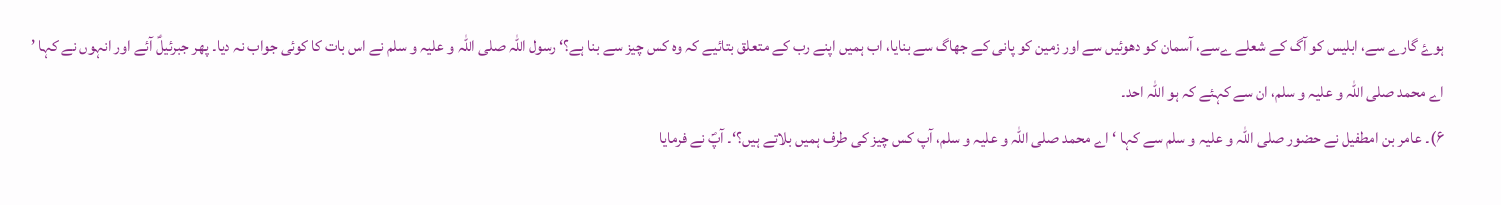ہوۓ گارے سے، ابلیس کو آگ کے شعلے ےسے، آسمان کو دھوئیں سے اور زمین کو پانی کے جھاگ سے بنایا، اب ہمیں اپنے رب کے متعلق بتائیے کہ وہ کس چیز سے بنا ہے؟‘ رسول اللہ صلی اللہ و علیہ و سلم نے اس بات کا کوئی جواب نہ دیا۔ پھر جبرئیلؑ آئے اور انہوں نے کہا ’ اے محمد صلی اللہ و علیہ و سلم، ان سے کہئے کہ ہو اللہ احد۔
۶)۔ عامر بن امطفیل نے حضور صلی اللہ و علیہ و سلم سے کہا ‘ اے محمد صلی اللہ و علیہ و سلم، آپ کس چیز کی طرف ہمیں بلاتے ہیں؟‘۔ آپؐ نے فرمایا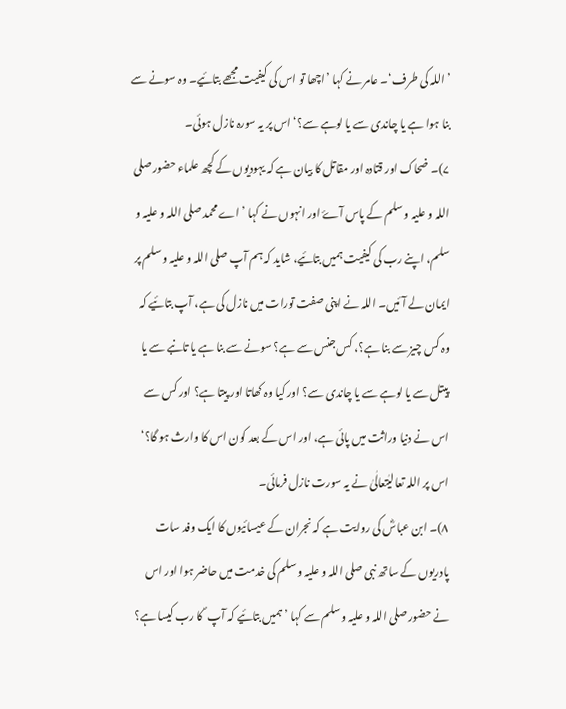’اللہ کی طرف‘۔ عامر نے کہا ’اچھا تو اس کی کیفیت مجھے بتائیے۔ وہ سونے سے بنا ہوا ہے یا چاندی سے یا لوہے سے؟‘ اس پر یہ سورہ نازل ہوئی۔
۷)۔ ضحاک اور قتادہ اور مقاتل کا بیان ہے کہ یہودیوں کے کچھ علماء حضور صلی اللہ و علیہ و سلم کے پاس آۓ اور انہوں نے کہا ’اے محمد صلی اللہ و علیہ و سلم، اپنے رب کی کیفیت ہمیں بتائیے، شاید کہ ہم آپ صلی اللہ و علیہ و سلم پر ایمان لے آئیں۔ اللہ نے اپنی صفت تورات میں نازل کی ہے، آپ بتائیے کہ وہ کس چیز سے بنا ہے؟، کس جنس سے ہے؟ سونے سے بنا ہے یا تانبے سے یا پیتل سے یا لوہے سے یا چاندی سے؟ اور کیا وہ کھاتا اور پیتا ہے؟ اور کس سے اس نے دنیا وراثت میں پائی ہے، اور اس کے بعد کون اس کا وارث ہو گا؟‘ اس پر اللہ تعالیٰتعالٰیٰ نے یہ سورت نازل فرمائی۔
۸)۔ ابن عباسؓ کی روایت ہے کہ نجران کے عیسائیوں کا ایک وفد سات پادریوں کے ساتھ نبی صلی اللہ و علیہ و سلم کی خدمت میں حاضر ہوا اور اس نے حضور صلی اللہ و علیہ و سلم سے کہا ’ہمیں بتائیے کہ آپ ؐ کا رب کیسا ہے؟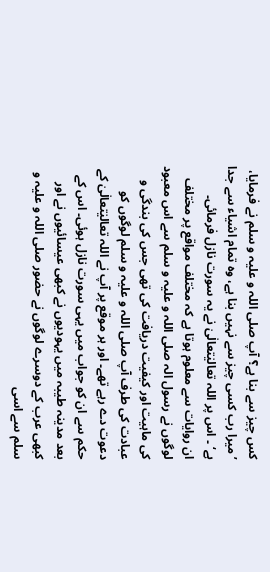کس چیز سے بنا ہے؟ آپ صلی اللہ و علیہ و سلم نے فرمایا، ’میرا رب کسی چیز سے نہیں بنا ہے، وہ تمام اشیاء سے جدا ہے‘ ۔ اس پر اللہ تعالیٰتعالٰیٰ نے یہ سورت نازل فرمائی۔
ان روایات سے معلوم ہوتا ہے کہ مختلف مواقع پر مختلف لوگوں نے رسول الہ صلی اللہ و علیہ و سلم سے اس معبود کی ماہیت اور کیفیت دریافت کی تھی جس کی بندگی و عبادت کی طرف آپ صلی اللہ و علیہ و سلم لوگوں کو دعوت دے رہے تھے۔ اور ہر موقع پر آپ نے اللہ تعالیٰتعالٰیٰ کے حکم سے ان کو جواب میں یہی سورت نازل ہوئی۔ اس کے بعد مدینہ طیبہ میں یہودیوں نے کبھی عیسائیوں نے اور کبھی عرب کے دوسرے لوگوں نے حضور صلی اللہ و علیہ و سلم سے اسی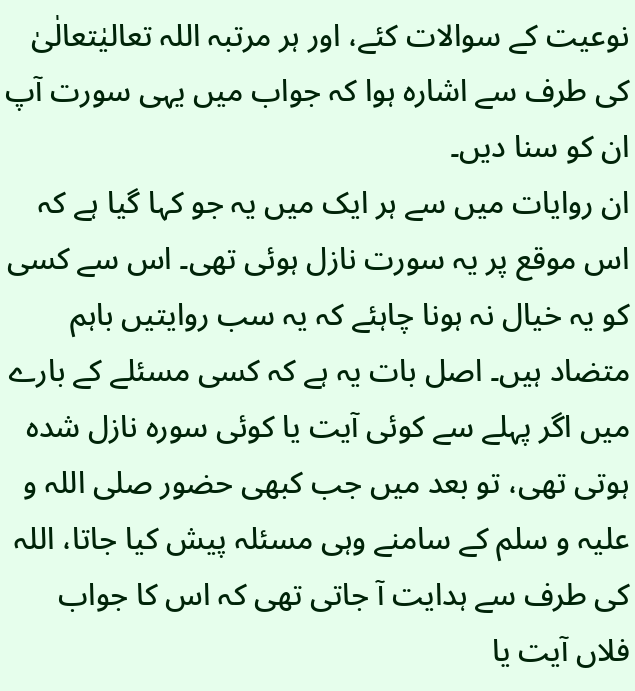نوعیت کے سوالات کئے، اور ہر مرتبہ اللہ تعالیٰتعالٰیٰ کی طرف سے اشارہ ہوا کہ جواب میں یہی سورت آپ ان کو سنا دیں۔
ان روایات میں سے ہر ایک میں یہ جو کہا گیا ہے کہ اس موقع پر یہ سورت نازل ہوئی تھی۔ اس سے کسی کو یہ خیال نہ ہونا چاہئے کہ یہ سب روایتیں باہم متضاد ہیں۔ اصل بات یہ ہے کہ کسی مسئلے کے بارے میں اگر پہلے سے کوئی آیت یا کوئی سورہ نازل شدہ ہوتی تھی، تو بعد میں جب کبھی حضور صلی اللہ و علیہ و سلم کے سامنے وہی مسئلہ پیش کیا جاتا، اللہ کی طرف سے ہدایت آ جاتی تھی کہ اس کا جواب فلاں آیت یا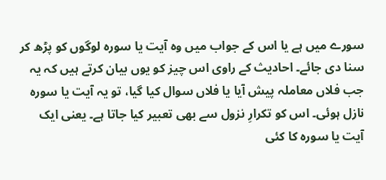سورے میں ہے یا اس کے جواب میں وہ آیت یا سورہ لوگوں کو پڑھ کر سنا دی جائے۔ احادیث کے راوی اس چیز کو یوں بیان کرتے ہیں کہ یہ جب فلاں معاملہ پیش آیا یا فلاں سوال کیا گیا، تو یہ آیت یا سورہ نازل ہوئی۔ اس کو تکرارِ نزول سے بھی تعبیر کیا جاتا ہے۔ یعنی ایک آیت یا سورہ کا کئی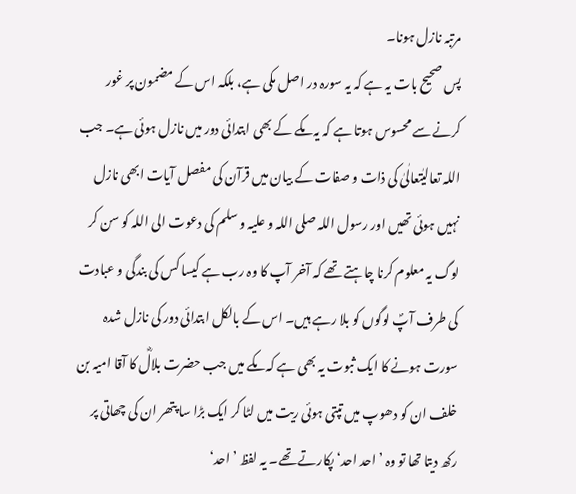مرتبہ نازل ہونا۔
پس صحیح بات یہ ہے کہ یہ سورہ در اصل مکی ہے، بلکہ اس کے مضمون پر غور کرنے سے محسوس ہوتا ہے کہ یہ مکے کے بھی ابتدائی دور میں نازل ہوئی ہے۔ جب اللہ تعالیٰتعالٰیٰ کی ذات و صفات کے بیان میں قرآن کی مفصل آیات ابھی نازل نہیں ہوئی تھیں اور رسول اللہ صلی اللہ و علیہ و سلم کی دعوت الی اللہ کو سن کر لوگ یہ معلوم کرنا چاہتے تھے کہ آخر آپ کا وہ رب ہے کیسا کس کی بندگی و عبادت کی طرف آپؐ لوگوں کو بلا رہے ہیں۔ اس کے بالکل ابتدائی دور کی نازل شدہ سورت ہونے کا ایک ثبوت یہ بھی ہے کہ مکے میں جب حضرت بلالؓ کا آقا امیہ بن خلف ان کو دھوپ میں تپتی ہوئی ریت میں لٹا کر ایک بڑا سا پتھر ان کی چھاتی پر رکھ دیتا تھا تو وہ ’احد احد‘ پکارتے تھے۔ یہ لفظ ’احد‘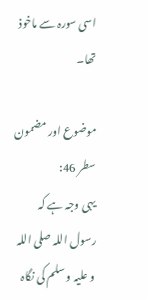اسی سورہ سے ماخوذ تھا۔

موضوع اور مضمون
سطر 46:
یہی وجہ ہے کہ رسول اللہ صلی اللہ و علیہ و سلم کی نگاہ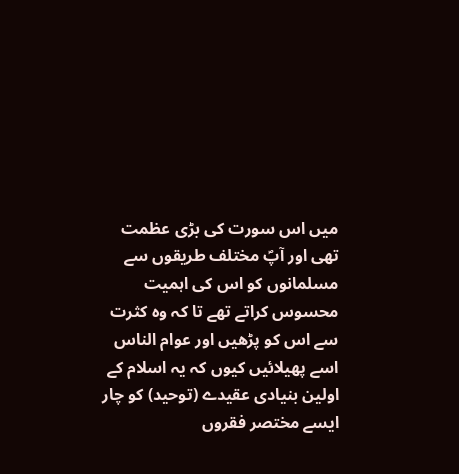میں اس سورت کی بڑی عظمت تھی اور آپؐ مختلف طریقوں سے مسلمانوں کو اس کی اہمیت محسوس کراتے تھے تا کہ وہ کثرت سے اس کو پڑھیں اور عوام الناس اسے پھیلائیں کیوں کہ یہ اسلام کے اولین بنیادی عقیدے (توحید) کو چار ایسے مختصر فقروں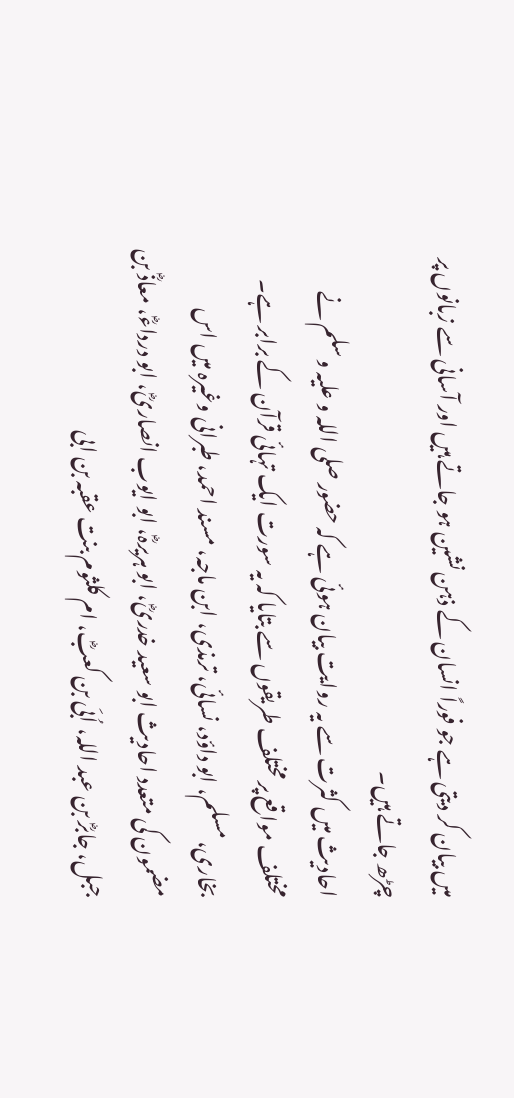میں بیان کر دیتی ہے جو فوراً انسان کے ذہن نشین ہو جاتے ہیں اور آسانی سے زبانوں پر چڑھ جاتے ہیں۔
احادیث میں کثرت سے یہ روایت بیان ہوئی ہے کہ حضور صلی اللہ و علیہ و سلم نے مختلف مواقع پر مختلف طریقوں سے بتایا کہ یہ سورت ایک تہائی قرآن کے برابر ہے۔ بخاری، مسلم، ابو داؤد، نسائی، ترمذی، ابن ماجہ، مسند احمد، طبرانی وغیرہ میں اس مضمون کی متعدد احادیث ابو سعید خدریؓ، ابو ہریرہؓ، ابو ایوب انصاریؓ، ابو درداءؓ، معاذؓ بن جبل، جابرؓ بن عبد اللہ، اُبَی بن کعبؓ، ام کلثوم بنت عقبہ بن ابی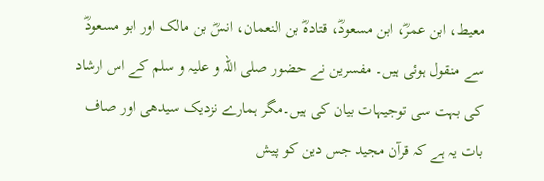معیط، ابن عمرؓ، ابن مسعودؓ، قتادہؓ بن النعمان، انسؓ بن مالک اور ابو مسعودؓ سے منقول ہوئی ہیں۔ مفسرین نے حضور صلی اللہ و علیہ و سلم کے اس ارشاد کی بہت سی توجیہات بیان کی ہیں۔مگر ہمارے نزدیک سیدھی اور صاف بات یہ ہے کہ قرآن مجید جس دین کو پیش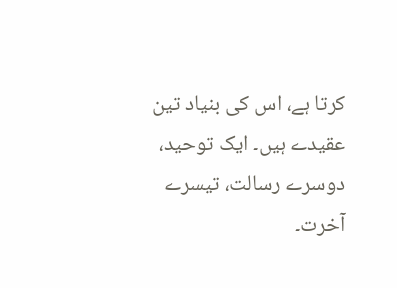کرتا ہے، اس کی بنیاد تین عقیدے ہیں۔ ایک توحید، دوسرے رسالت، تیسرے آخرت۔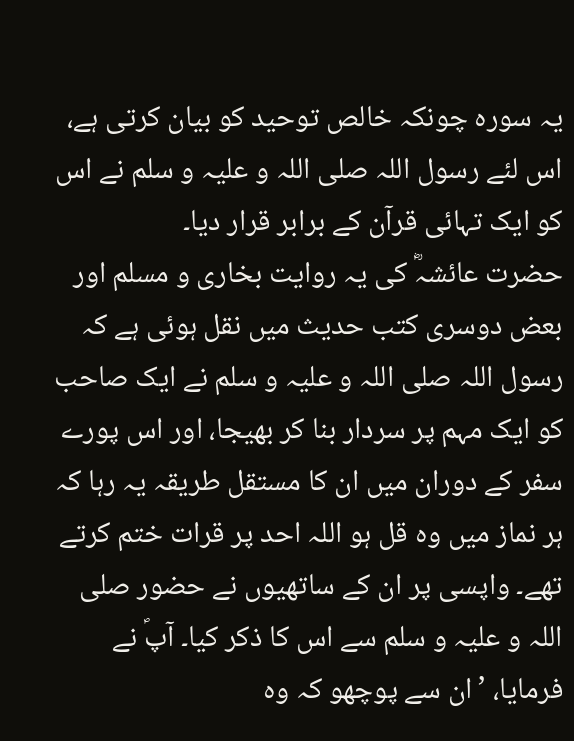یہ سورہ چونکہ خالص توحید کو بیان کرتی ہے، اس لئے رسول اللہ صلی اللہ و علیہ و سلم نے اس کو ایک تہائی قرآن کے برابر قرار دیا۔
حضرت عائشہؓ کی یہ روایت بخاری و مسلم اور بعض دوسری کتب حدیث میں نقل ہوئی ہے کہ رسول اللہ صلی اللہ و علیہ و سلم نے ایک صاحب کو ایک مہم پر سردار بنا کر بھیجا، اور اس پورے سفر کے دوران میں ان کا مستقل طریقہ یہ رہا کہ ہر نماز میں وہ قل ہو اللہ احد پر قرات ختم کرتے تھے۔ واپسی پر ان کے ساتھیوں نے حضور صلی اللہ و علیہ و سلم سے اس کا ذکر کیا۔ آپؐ نے فرمایا، ’ان سے پوچھو کہ وہ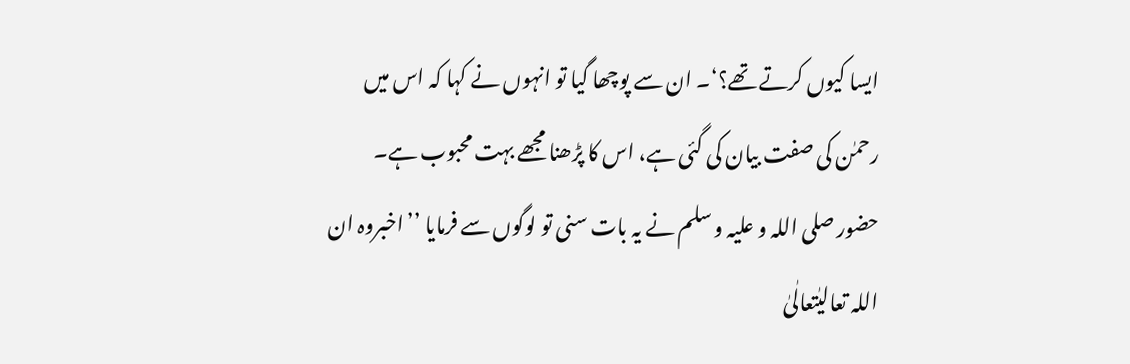ایسا کیوں کرتے تھے؟‘۔ ان سے پوچھا گیا تو انہوں نے کہا کہ اس میں رحمٰن کی صفت بیان کی گئی ہے، اس کا پڑھنا مجھے بہت محبوب ہے۔ حضور صلی اللہ و علیہ و سلم نے یہ بات سنی تو لوگوں سے فرمایا ’’اخبروہ ان اللہ تعالیٰتعالٰیٰ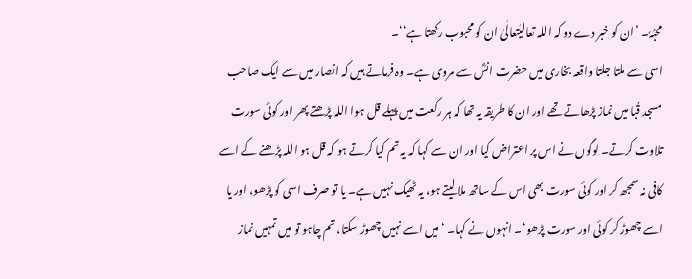محبُہٗ۔ ’ان کو خبر دے دو کہ اللہ تعالیٰتعالٰیٰ ان کو محبوب رکھتا ہے‘‘۔
اسی سے ملتا جلتا واقعہ بخاری میں حضرت انسؓ سے مروی ہے۔ وہ فرماتے ہیں کہ انصار میں سے ایک صاحب مسجد قُبا میں نماز پڑھاتے تھے اور ان کا طریقہ یہ تھا کہ ہر رکعت میں پہلے قل ہوا اللہ پڑھتے پھر اور کوئی سورت تلاوت کرتے۔ لوگوں نے اس پر اعتراض کیا اور ان سے کہا کہ یہ تم کیا کرتے ہو کہ قل ہو اللہ پڑھنے کے اسے کافی نہ سمجھ کر اور کوئی سورت بھی اس کے ساتھ ملا لیتے ہو، یہ ٹھیک نہیں ہے۔ یا تو صرف اسی کو پڑھو، اور یا اسے چھوڑ کر کوئی اور سورت پڑھو‘۔ انہوں نے کہا۔ ‘میں اسے نہیں چھوڑ سکتا، تم چاہو تو میں تمہیں نماز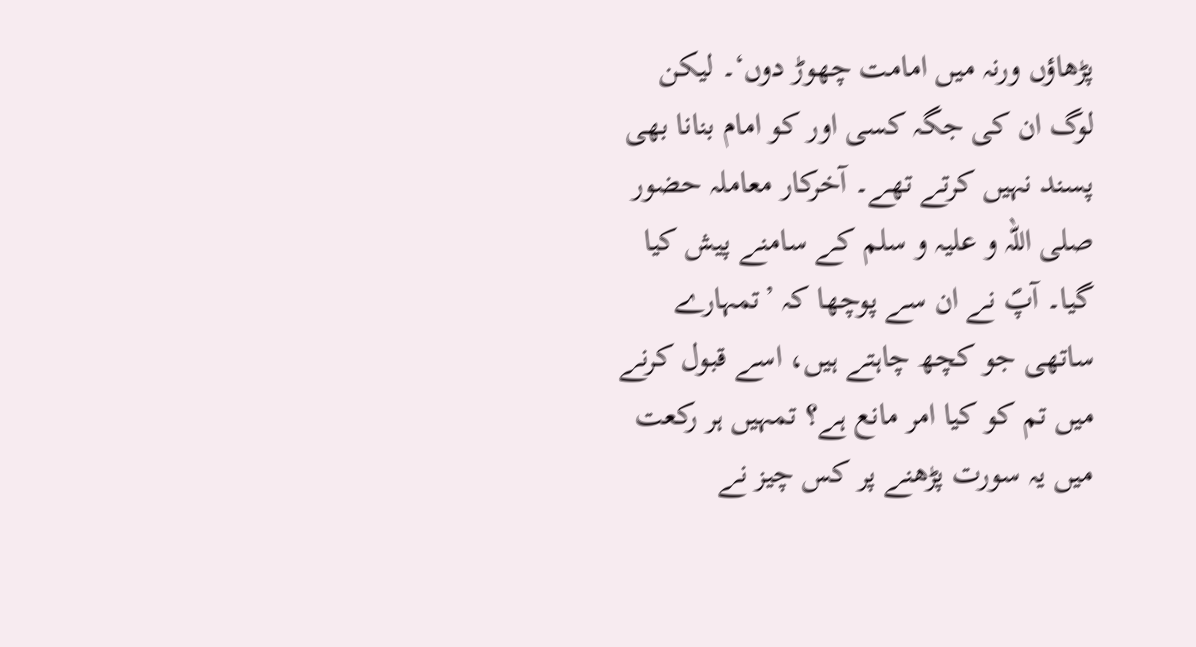پڑھاؤں ورنہ میں امامت چھوڑ دوں‘۔ لیکن لوگ ان کی جگہ کسی اور کو امام بنانا بھی پسند نہیں کرتے تھے۔ آخرکار معاملہ حضور صلی اللہ و علیہ و سلم کے سامنے پیش کیا گیا۔ آپؐ نے ان سے پوچھا کہ ’تمہارے ساتھی جو کچھ چاہتے ہیں، اسے قبول کرنے میں تم کو کیا امر مانع ہے؟ تمہیں ہر رکعت میں یہ سورت پڑھنے پر کس چیز نے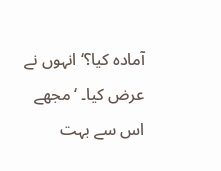آمادہ کیا؟‘ انہوں نے عرض کیا۔ ‘مجھے اس سے بہت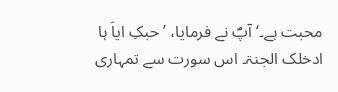محبت ہے۔‘ آپؐ نے فرمایا، ’حبکِ ایاَ ہا ادخلک الجنۃ۔ اس سورت سے تمہاری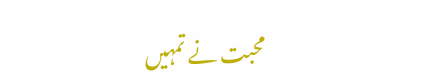محبت نے تمہیں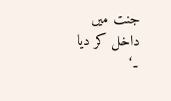جنت میں داخل کر دیا ۔‘